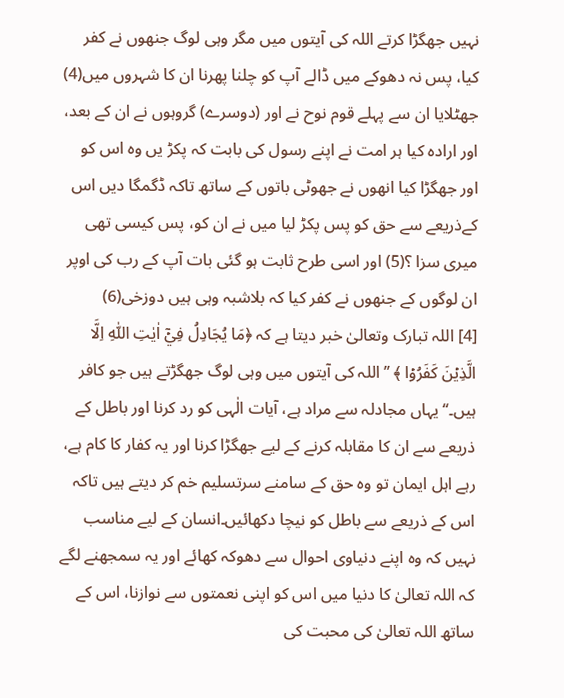نہیں جھگڑا کرتے اللہ کی آیتوں میں مگر وہی لوگ جنھوں نے کفر کیا، پس نہ دھوکے میں ڈالے آپ کو چلنا پھرنا ان کا شہروں میں(4) جھٹلایا ان سے پہلے قوم نوح نے اور (دوسرے) گروہوں نے ان کے بعد، اور ارادہ کیا ہر امت نے اپنے رسول کی بابت کہ پکڑ یں وہ اس کو اور جھگڑا کیا انھوں نے جھوٹی باتوں کے ساتھ تاکہ ڈگمگا دیں اس کےذریعے سے حق کو پس پکڑ لیا میں نے ان کو، پس کیسی تھی میری سزا ؟(5) اور اسی طرح ثابت ہو گئی بات آپ کے رب کی اوپر ان لوگوں کے جنھوں نے کفر کیا کہ بلاشبہ وہی ہیں دوزخی(6)
[4] اللہ تبارک وتعالیٰ خبر دیتا ہے کہ ﴿مَا يُجَادِلُ فِيۡۤ اٰيٰتِ اللّٰهِ اِلَّا الَّذِيۡنَ كَفَرُوۡا ﴾ ’’اللہ کی آیتوں میں وہی لوگ جھگڑتے ہیں جو کافر ہیں۔‘‘ یہاں مجادلہ سے مراد ہے، آیات الٰہی کو رد کرنا اور باطل کے ذریعے سے ان کا مقابلہ کرنے کے لیے جھگڑا کرنا اور یہ کفار کا کام ہے، رہے اہل ایمان تو وہ حق کے سامنے سرتسلیم خم کر دیتے ہیں تاکہ اس کے ذریعے سے باطل کو نیچا دکھائیں۔انسان کے لیے مناسب نہیں کہ وہ اپنے دنیاوی احوال سے دھوکہ کھائے اور یہ سمجھنے لگے کہ اللہ تعالیٰ کا دنیا میں اس کو اپنی نعمتوں سے نوازنا، اس کے ساتھ اللہ تعالیٰ کی محبت کی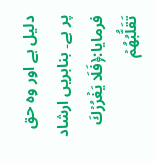دلیل ہے اور وہ حق پر ہے۔ بنابریں ارشاد فرمایا:﴿فَلَا يَغۡرُرۡكَ تَقَلُّبُهُمۡ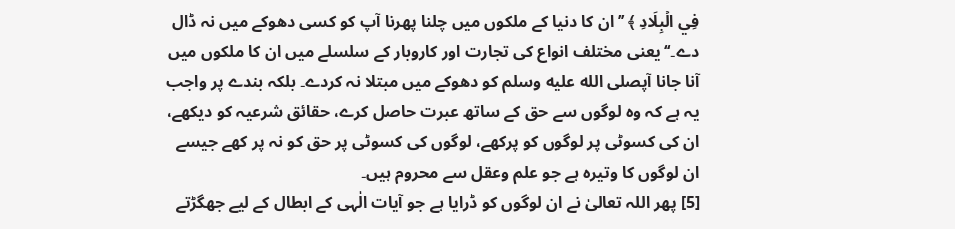فِي الۡبِلَادِ ﴾ ’’ان کا دنیا کے ملکوں میں چلنا پھرنا آپ کو کسی دھوکے میں نہ ڈال دے۔‘‘ یعنی مختلف انواع کی تجارت اور کاروبار کے سلسلے میں ان کا ملکوں میں آنا جانا آپصلى الله عليه وسلم کو دھوکے میں مبتلا نہ کردے۔ بلکہ بندے پر واجب یہ ہے کہ وہ لوگوں سے حق کے ساتھ عبرت حاصل کرے، حقائق شرعیہ کو دیکھے، ان کی کسوٹی پر لوگوں کو پرکھے، لوگوں کی کسوٹی پر حق کو نہ پر کھے جیسے ان لوگوں کا وتیرہ ہے جو علم وعقل سے محروم ہیں۔
[5] پھر اللہ تعالیٰ نے ان لوگوں کو ڈرایا ہے جو آیات الٰہی کے ابطال کے لیے جھگڑتے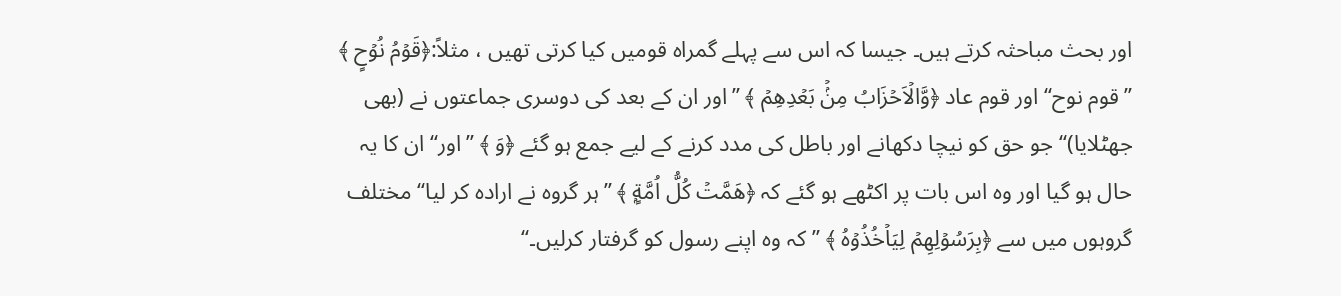اور بحث مباحثہ کرتے ہیں۔ جیسا کہ اس سے پہلے گمراہ قومیں کیا کرتی تھیں ، مثلاً:﴿قَوۡمُ نُوۡحٍ ﴾ ’’قوم نوح‘‘ اور قوم عاد ﴿وَّالۡاَحۡزَابُ مِنۢۡ بَعۡدِهِمۡ ﴾ ’’اور ان کے بعد کی دوسری جماعتوں نے (بھی جھٹلایا)‘‘ جو حق کو نیچا دکھانے اور باطل کی مدد کرنے کے لیے جمع ہو گئے ﴿وَ ﴾ ’’اور‘‘ ان کا یہ حال ہو گیا اور وہ اس بات پر اکٹھے ہو گئے کہ ﴿هَمَّتۡ كُلُّ اُمَّةٍۭ ﴾ ’’ہر گروہ نے ارادہ کر لیا‘‘ مختلف گروہوں میں سے ﴿بِرَسُوۡلِهِمۡ لِيَاۡخُذُوۡهُ ﴾ ’’کہ وہ اپنے رسول کو گرفتار کرلیں۔‘‘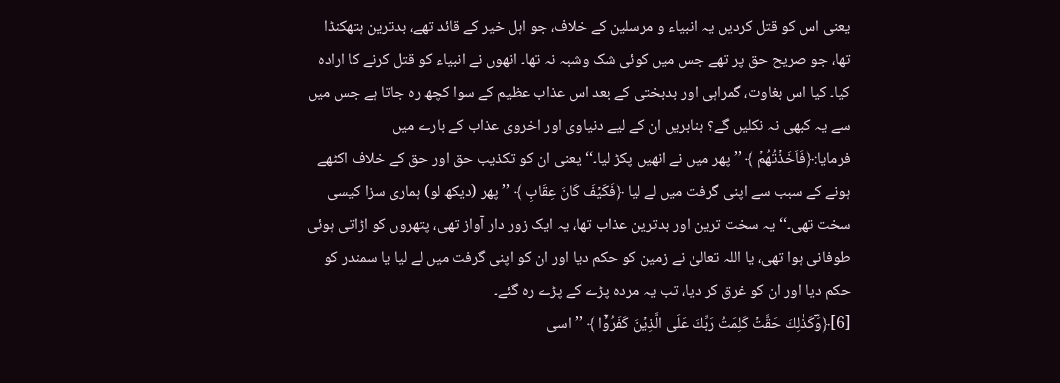یعنی اس کو قتل کردیں یہ انبیاء و مرسلین کے خلاف، جو اہل خیر کے قائد تھے، بدترین ہتھکنڈا تھا، جو صریح حق پر تھے جس میں کوئی شک وشبہ نہ تھا۔ انھوں نے انبیاء کو قتل کرنے کا ارادہ کیا۔ کیا اس بغاوت، گمراہی اور بدبختی کے بعد اس عذاب عظیم کے سوا کچھ رہ جاتا ہے جس میں سے یہ کبھی نہ نکلیں گے؟ بنابریں ان کے لیے دنیاوی اور اخروی عذاب کے بارے میں فرمایا:﴿فَاَخَذۡتُهُمۡ ﴾ ’’ پھر میں نے انھیں پکڑ لیا۔‘‘ یعنی ان کو تکذیب حق اور حق کے خلاف اکٹھے ہونے کے سبب سے اپنی گرفت میں لے لیا ﴿فَكَيۡفَ كَانَ عِقَابِ ﴾ ’’ پھر (دیکھ لو) ہماری سزا کیسی سخت تھی۔‘‘ یہ سخت ترین اور بدترین عذاب تھا، یہ ایک زور دار آواز تھی، پتھروں کو اڑاتی ہوئی طوفانی ہوا تھی، یا اللہ تعالیٰ نے زمین کو حکم دیا اور ان کو اپنی گرفت میں لے لیا یا سمندر کو حکم دیا اور ان کو غرق کر دیا، تب یہ مردہ پڑے کے پڑے رہ گئے۔
[6]﴿وَؔكَذٰلِكَ حَقَّتۡ كَلِمَتُ رَبِّكَ عَلَى الَّذِيۡنَ كَفَرُوۡۤا ﴾ ’’اسی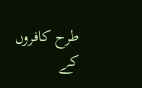طرح کافروں کے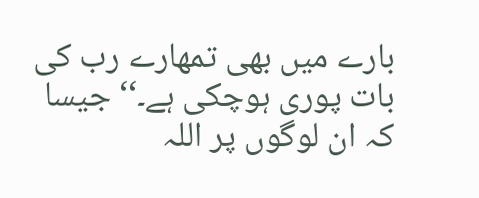بارے میں بھی تمھارے رب کی بات پوری ہوچکی ہے۔‘‘ جیسا کہ ان لوگوں پر اللہ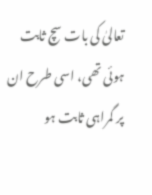تعالیٰ کی بات سچ ثابت ہوئی تھی، اسی طرح ان پر گمراہی ثابت ہو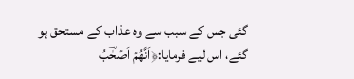گئی جس کے سبب سے وہ عذاب کے مستحق ہو گئے، اس لیے فرمایا:﴿اَنَّهُمۡ اَصۡحٰؔبُ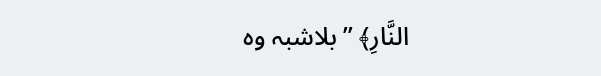النَّارِ﴾ ’’بلاشبہ وہ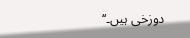دوزخی ہیں۔‘‘